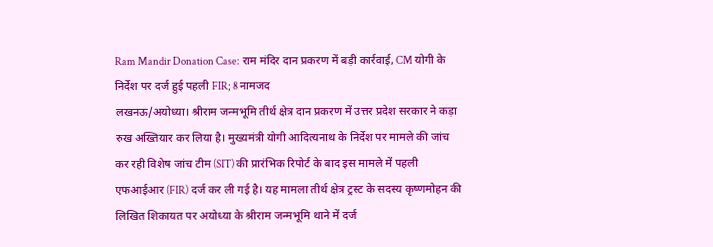Ram Mandir Donation Case: राम मंदिर दान प्रकरण में बड़ी कार्रवाई, CM योगी के निर्देश पर दर्ज हुई पहली FIR; 8 नामजद
लखनऊ/अयोध्या। श्रीराम जन्मभूमि तीर्थ क्षेत्र दान प्रकरण में उत्तर प्रदेश सरकार ने कड़ा रुख अख्तियार कर लिया है। मुख्यमंत्री योगी आदित्यनाथ के निर्देश पर मामले की जांच कर रही विशेष जांच टीम (SIT) की प्रारंभिक रिपोर्ट के बाद इस मामले में पहली एफआईआर (FIR) दर्ज कर ली गई है। यह मामला तीर्थ क्षेत्र ट्रस्ट के सदस्य कृष्णमोहन की लिखित शिकायत पर अयोध्या के श्रीराम जन्मभूमि थाने में दर्ज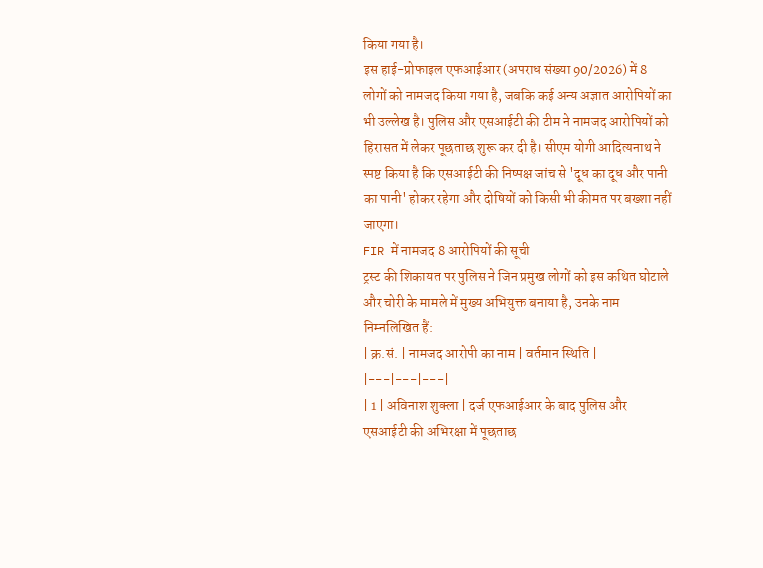किया गया है।
इस हाई-प्रोफाइल एफआईआर (अपराध संख्या 90/2026) में 8 लोगों को नामजद किया गया है, जबकि कई अन्य अज्ञात आरोपियों का भी उल्लेख है। पुलिस और एसआईटी की टीम ने नामजद आरोपियों को हिरासत में लेकर पूछताछ शुरू कर दी है। सीएम योगी आदित्यनाथ ने स्पष्ट किया है कि एसआईटी की निष्पक्ष जांच से 'दूध का दूध और पानी का पानी' होकर रहेगा और दोषियों को किसी भी कीमत पर बख्शा नहीं जाएगा।
FIR में नामजद 8 आरोपियों की सूची
ट्रस्ट की शिकायत पर पुलिस ने जिन प्रमुख लोगों को इस कथित घोटाले और चोरी के मामले में मुख्य अभियुक्त बनाया है, उनके नाम निम्नलिखित हैं:
| क्र.सं. | नामजद आरोपी का नाम | वर्तमान स्थिति |
|---|---|---|
| 1 | अविनाश शुक्ला | दर्ज एफआईआर के बाद पुलिस और एसआईटी की अभिरक्षा में पूछताछ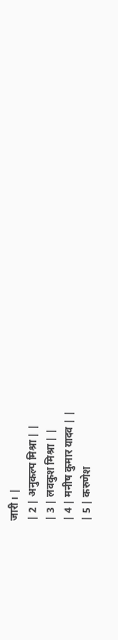जारी। |
| 2 | अनुकल्प मिश्रा | |
| 3 | लवकुश मिश्रा | |
| 4 | मनीष कुमार यादव | |
| 5 | करुणेश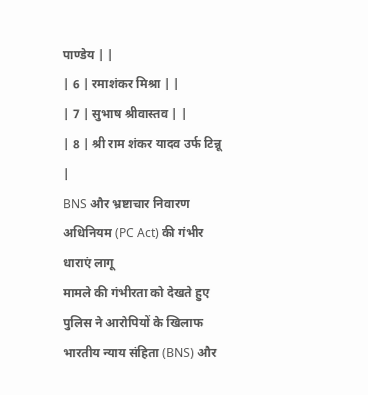पाण्डेय | |
| 6 | रमाशंकर मिश्रा | |
| 7 | सुभाष श्रीवास्तव | |
| 8 | श्री राम शंकर यादव उर्फ टिन्नू |
BNS और भ्रष्टाचार निवारण अधिनियम (PC Act) की गंभीर धाराएं लागू
मामले की गंभीरता को देखते हुए पुलिस ने आरोपियों के खिलाफ भारतीय न्याय संहिता (BNS) और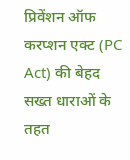प्रिवेंशन ऑफ करप्शन एक्ट (PC Act) की बेहद सख्त धाराओं के तहत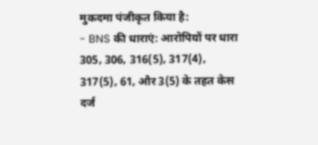मुकदमा पंजीकृत किया है:
- BNS की धाराएं: आरोपियों पर धारा 305, 306, 316(5), 317(4), 317(5), 61, और 3(5) के तहत केस दर्ज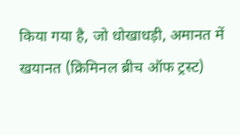किया गया है, जो धोखाधड़ी, अमानत में खयानत (क्रिमिनल ब्रीच ऑफ ट्रस्ट)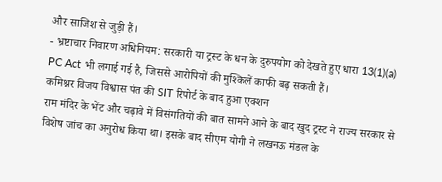और साजिश से जुड़ी हैं।
- भ्रष्टाचार निवारण अधिनियम: सरकारी या ट्रस्ट के धन के दुरुपयोग को देखते हुए धारा 13(1)(a) PC Act भी लगाई गई है, जिससे आरोपियों की मुश्किलें काफी बढ़ सकती हैं।
कमिश्नर विजय विश्वास पंत की SIT रिपोर्ट के बाद हुआ एक्शन
राम मंदिर के भेंट और चढ़ावे में विसंगतियों की बात सामने आने के बाद खुद ट्रस्ट ने राज्य सरकार से विशेष जांच का अनुरोध किया था। इसके बाद सीएम योगी ने लखनऊ मंडल के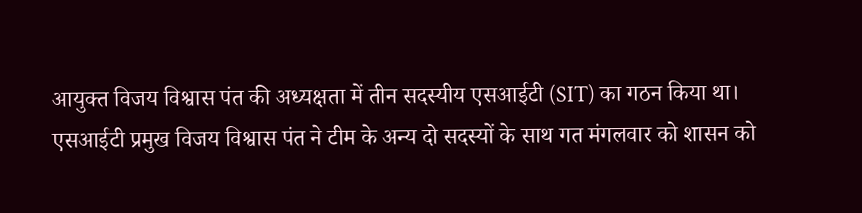आयुक्त विजय विश्वास पंत की अध्यक्षता में तीन सदस्यीय एसआईटी (SIT) का गठन किया था।
एसआईटी प्रमुख विजय विश्वास पंत ने टीम के अन्य दो सदस्यों के साथ गत मंगलवार को शासन को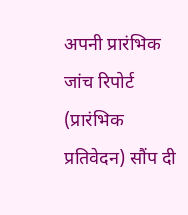अपनी प्रारंभिक जांच रिपोर्ट (प्रारंभिक प्रतिवेदन) सौंप दी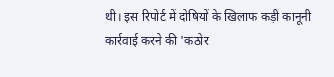थी। इस रिपोर्ट में दोषियों के खिलाफ कड़ी कानूनी कार्रवाई करने की 'कठोर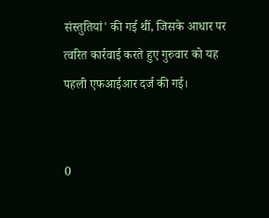संस्तुतियां' की गई थीं, जिसके आधार पर त्वरित कार्रवाई करते हुए गुरुवार को यह पहली एफआईआर दर्ज की गई।


0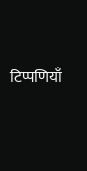टिप्पणियाँ